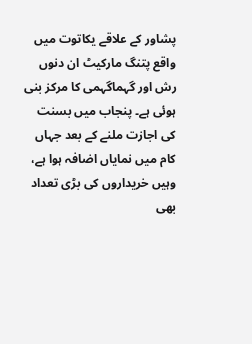پشاور کے علاقے یکاتوت میں واقع پتنگ مارکیٹ ان دنوں رش اور گہماگہمی کا مرکز بنی ہوئی ہے۔ پنجاب میں بسنت کی اجازت ملنے کے بعد جہاں کام میں نمایاں اضافہ ہوا ہے، وہیں خریداروں کی بڑی تعداد بھی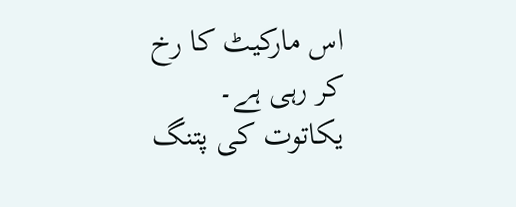اس مارکیٹ کا رخ کر رہی ہے۔
یکاتوت کی پتنگ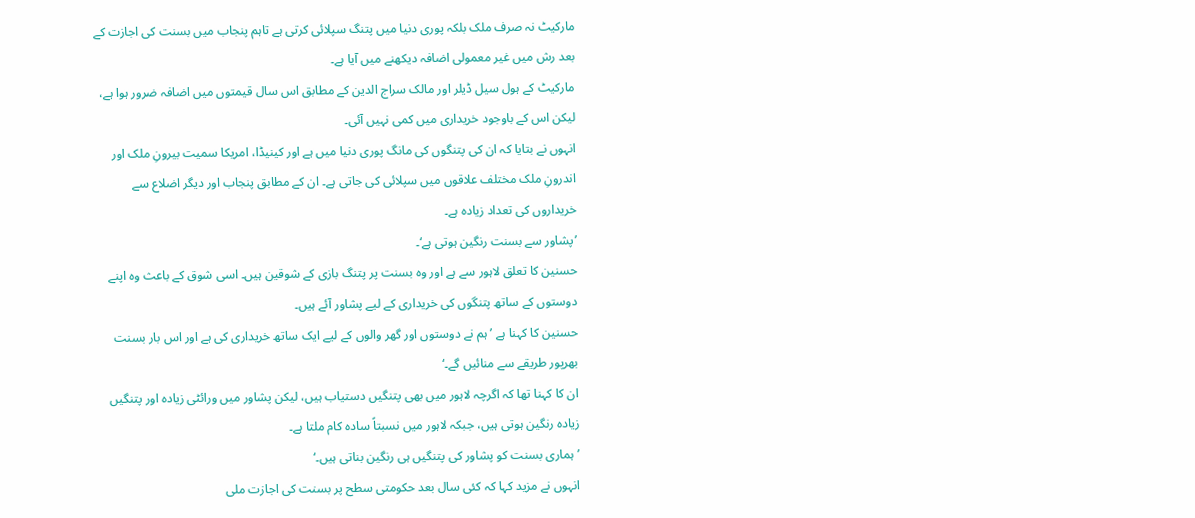مارکیٹ نہ صرف ملک بلکہ پوری دنیا میں پتنگ سپلائی کرتی ہے تاہم پنجاب میں بسنت کی اجازت کے بعد رش میں غیر معمولی اضافہ دیکھنے میں آیا ہے۔
مارکیٹ کے ہول سیل ڈیلر اور مالک سراج الدین کے مطابق اس سال قیمتوں میں اضافہ ضرور ہوا ہے، لیکن اس کے باوجود خریداری میں کمی نہیں آئی۔
انہوں نے بتایا کہ ان کی پتنگوں کی مانگ پوری دنیا میں ہے اور کینیڈا، امریکا سمیت بیرونِ ملک اور اندرونِ ملک مختلف علاقوں میں سپلائی کی جاتی ہے۔ ان کے مطابق پنجاب اور دیگر اضلاع سے خریداروں کی تعداد زیادہ ہے۔
’پشاور سے بسنت رنگین ہوتی ہے‘۔
حسنین کا تعلق لاہور سے ہے اور وہ بسنت پر پتنگ بازی کے شوقین ہیں۔ اسی شوق کے باعث وہ اپنے دوستوں کے ساتھ پتنگوں کی خریداری کے لیے پشاور آئے ہیں۔
حسنین کا کہنا ہے ’ہم نے دوستوں اور گھر والوں کے لیے ایک ساتھ خریداری کی ہے اور اس بار بسنت بھرپور طریقے سے منائیں گے۔‘
ان کا کہنا تھا کہ اگرچہ لاہور میں بھی پتنگیں دستیاب ہیں، لیکن پشاور میں ورائٹی زیادہ اور پتنگیں زیادہ رنگین ہوتی ہیں، جبکہ لاہور میں نسبتاً سادہ کام ملتا ہے۔
’ہماری بسنت کو پشاور کی پتنگیں ہی رنگین بناتی ہیں۔‘
انہوں نے مزید کہا کہ کئی سال بعد حکومتی سطح پر بسنت کی اجازت ملی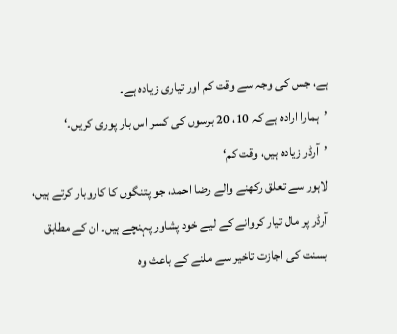ہے، جس کی وجہ سے وقت کم اور تیاری زیادہ ہے۔
’ہمارا ارادہ ہے کہ 10، 20 برسوں کی کسر اس بار پوری کریں۔‘
’آرڈر زیادہ ہیں، وقت کم‘
لاہور سے تعلق رکھنے والے رضا احمد، جو پتنگوں کا کاروبار کرتے ہیں، آرڈر پر مال تیار کروانے کے لیے خود پشاور پہنچے ہیں۔ ان کے مطابق بسنت کی اجازت تاخیر سے ملنے کے باعث وہ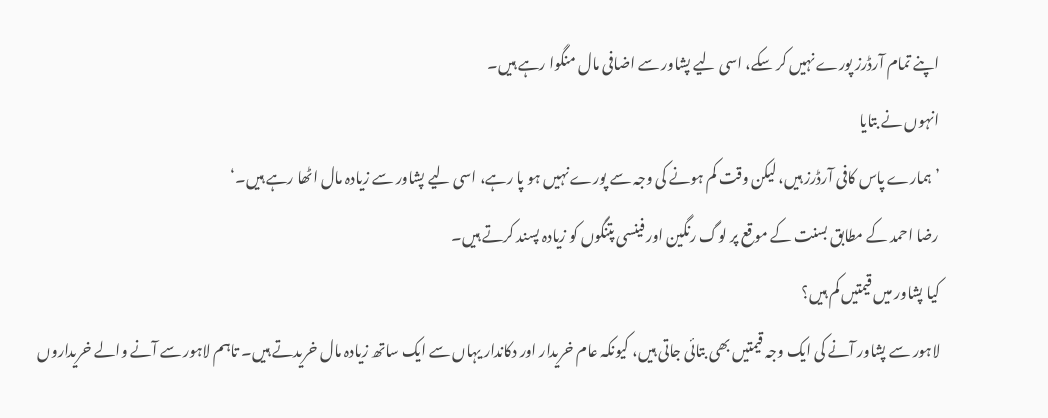اپنے تمام آرڈرز پورے نہیں کر سکے، اسی لیے پشاور سے اضافی مال منگوا رہے ہیں۔
انہوں نے بتایا
’ہمارے پاس کافی آرڈرز ہیں، لیکن وقت کم ہونے کی وجہ سے پورے نہیں ہو پا رہے، اسی لیے پشاور سے زیادہ مال اٹھا رہے ہیں۔‘
رضا احمد کے مطابق بسنت کے موقع پر لوگ رنگین اور فینسی پتنگوں کو زیادہ پسند کرتے ہیں۔
کیا پشاور میں قیمتیں کم ہیں؟
لاہور سے پشاور آنے کی ایک وجہ قیمتیں بھی بتائی جاتی ہیں، کیونکہ عام خریدار اور دکاندار یہاں سے ایک ساتھ زیادہ مال خریدتے ہیں۔ تاہم لاہور سے آنے والے خریداروں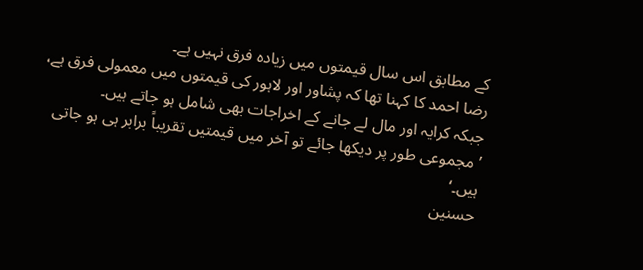کے مطابق اس سال قیمتوں میں زیادہ فرق نہیں ہے۔
رضا احمد کا کہنا تھا کہ پشاور اور لاہور کی قیمتوں میں معمولی فرق ہے، جبکہ کرایہ اور مال لے جانے کے اخراجات بھی شامل ہو جاتے ہیں۔
’مجموعی طور پر دیکھا جائے تو آخر میں قیمتیں تقریباً برابر ہی ہو جاتی ہیں۔‘
حسنین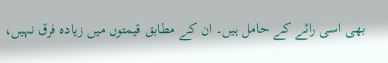بھی اسی رائے کے حامل ہیں۔ ان کے مطابق قیمتوں میں زیادہ فرق نہیں،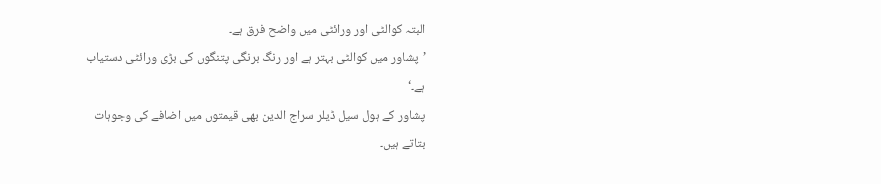البتہ کوالٹی اور ورائٹی میں واضح فرق ہے۔
’پشاور میں کوالٹی بہتر ہے اور رنگ برنگی پتنگوں کی بڑی ورائٹی دستیاب ہے۔‘
پشاور کے ہول سیل ڈیلر سراج الدین بھی قیمتوں میں اضافے کی وجوہات بتاتے ہیں۔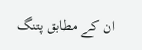ان کے مطابق پتنگ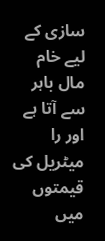سازی کے لیے خام مال باہر سے آتا ہے اور را میٹریل کی قیمتوں میں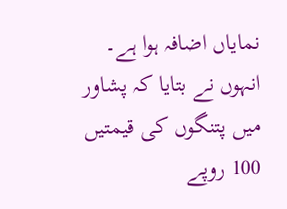نمایاں اضافہ ہوا ہے۔
انہوں نے بتایا کہ پشاور میں پتنگوں کی قیمتیں 100 روپے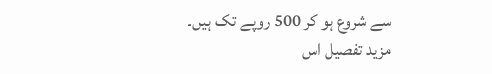سے شروع ہو کر 500 روپے تک ہیں۔
مزید تفصیل اس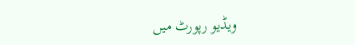ویڈیو رپورٹ میں